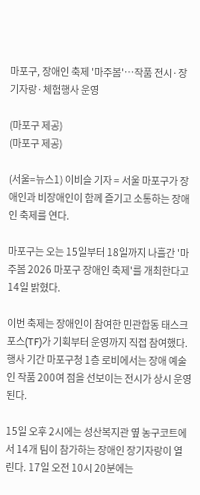마포구, 장애인 축제 '마주봄'…작품 전시·장기자랑·체험행사 운영

(마포구 제공)
(마포구 제공)

(서울=뉴스1) 이비슬 기자 = 서울 마포구가 장애인과 비장애인이 함께 즐기고 소통하는 장애인 축제를 연다.

마포구는 오는 15일부터 18일까지 나흘간 '마주봄 2026 마포구 장애인 축제'를 개최한다고 14일 밝혔다.

이번 축제는 장애인이 참여한 민관합동 태스크포스(TF)가 기획부터 운영까지 직접 참여했다. 행사 기간 마포구청 1층 로비에서는 장애 예술인 작품 200여 점을 선보이는 전시가 상시 운영된다.

15일 오후 2시에는 성산복지관 옆 농구코트에서 14개 팀이 참가하는 장애인 장기자랑이 열린다. 17일 오전 10시 20분에는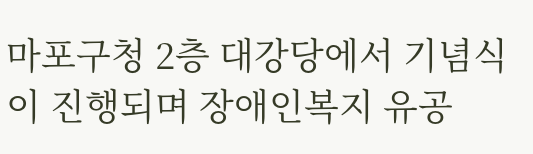마포구청 2층 대강당에서 기념식이 진행되며 장애인복지 유공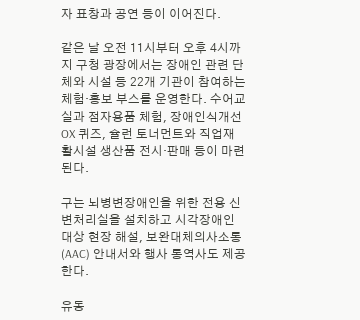자 표창과 공연 등이 이어진다.

같은 날 오전 11시부터 오후 4시까지 구청 광장에서는 장애인 관련 단체와 시설 등 22개 기관이 참여하는 체험·홍보 부스를 운영한다. 수어교실과 점자용품 체험, 장애인식개선 OX 퀴즈, 슐런 토너먼트와 직업재활시설 생산품 전시·판매 등이 마련된다.

구는 뇌병변장애인을 위한 전용 신변처리실을 설치하고 시각장애인 대상 현장 해설, 보완대체의사소통(AAC) 안내서와 행사 통역사도 제공한다.

유동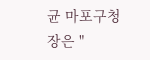균 마포구청장은 "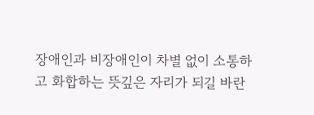장애인과 비장애인이 차별 없이 소통하고 화합하는 뜻깊은 자리가 되길 바란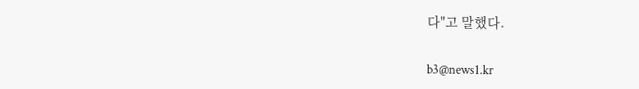다"고 말했다.

b3@news1.kr